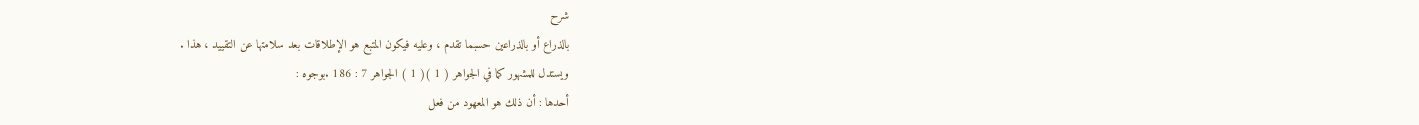شرح
بالذراع أو بالذراعين حسبما تقدم ، وعليه فيكون المتبع هو الإطلاقات بعد سلامتها عن التقييد ، هذا .
ويستدل للمشهور كما في الجواهر ( 1 )( 1 ) الجواهر 7 : 186 .بوجوه :
أحدها : أن ذلك هو المعهود من فعل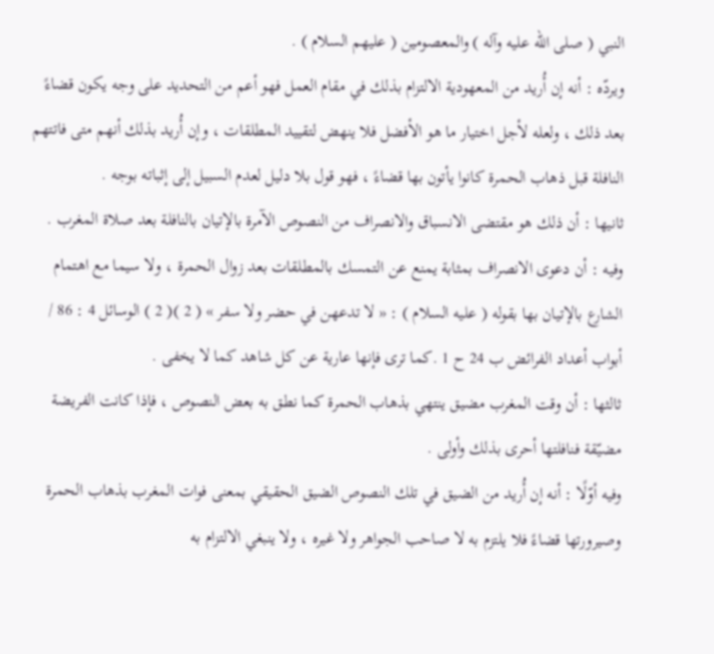النبي ( صلى الله عليه وآله ) والمعصومين ( عليهم السلام ) .
ويردّه : أنه إن أُريد من المعهودية الالتزام بذلك في مقام العمل فهو أعم من التحديد على وجه يكون قضاءً بعد ذلك ، ولعله لأجل اختيار ما هو الأفضل فلا ينهض لتقييد المطلقات ، وإن أُريد بذلك أنهم متى فاتتهم النافلة قبل ذهاب الحمرة كانوا يأتون بها قضاءً ، فهو قول بلا دليل لعدم السبيل إلى إثباته بوجه .
ثانيها : أن ذلك هو مقتضى الانسباق والانصراف من النصوص الآمرة بالإتيان بالنافلة بعد صلاة المغرب .
وفيه : أن دعوى الانصراف بمثابة يمنع عن التمسك بالمطلقات بعد زوال الحمرة ، ولا سيما مع اهتمام الشارع بالإتيان بها بقوله ( عليه السلام ) : « لا تدعهن في حضر ولا سفر » ( 2 )( 2 ) الوسائل 4 : 86 / أبواب أعداد الفرائض ب 24 ح 1 .كما ترى فإنها عارية عن كل شاهد كما لا يخفى .
ثالثها : أن وقت المغرب مضيق ينتهي بذهاب الحمرة كما نطق به بعض النصوص ، فإذا كانت الفريضة مضيّقة فنافلتها أحرى بذلك وأولى .
وفيه أوّلًا : أنه إن أُريد من الضيق في تلك النصوص الضيق الحقيقي بمعنى فوات المغرب بذهاب الحمرة وصيرورتها قضاءً فلا يلتزم به لا صاحب الجواهر ولا غيره ، ولا ينبغي الالتزام به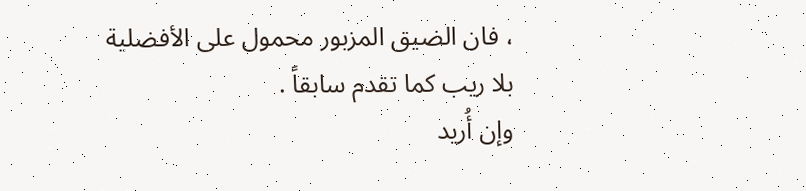، فان الضيق المزبور محمول على الأفضلية بلا ريب كما تقدم سابقاً .
وإن أُريد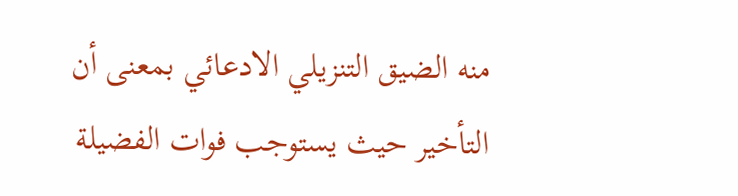منه الضيق التنزيلي الادعائي بمعنى أن التأخير حيث يستوجب فوات الفضيلة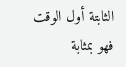الثابتة أول الوقت فهو بمثابة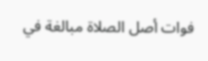فوات أصل الصلاة مبالغة في